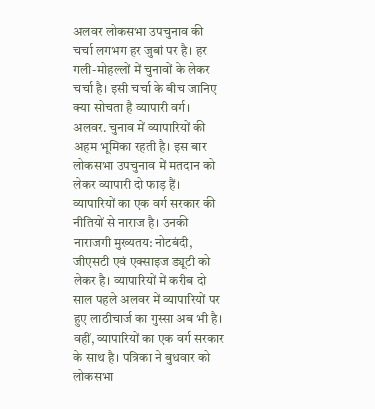अलवर लोकसभा उपचुनाव की चर्चा लगभग हर जुबां पर है। हर गली-मोहल्लों में चुनावों के लेकर चर्चा है। इसी चर्चा के बीच जानिए क्या सोचता है व्यापारी वर्ग।
अलवर. चुनाव में व्यापारियों की अहम भूमिका रहती है। इस बार लोकसभा उपचुनाव में मतदान को लेकर व्यापारी दो फाड़ हैं। व्यापारियों का एक वर्ग सरकार की नीतियों से नाराज है। उनकी नाराजगी मुख्यतय: नोटबंदी, जीएसटी एवं एक्साइज ड्यूटी को लेकर है। व्यापारियों में करीब दो साल पहले अलवर में व्यापारियों पर हुए लाठीचार्ज का गुस्सा अब भी है। वहीं, व्यापारियों का एक वर्ग सरकार के साथ है। पत्रिका ने बुधवार को लोकसभा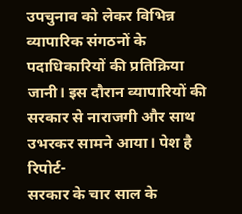उपचुनाव को लेकर विभिन्न व्यापारिक संगठनों के पदाधिकारियों की प्रतिक्रिया जानी। इस दौरान व्यापारियों की सरकार से नाराजगी और साथ उभरकर सामने आया। पेश है रिपोर्ट-
सरकार के चार साल के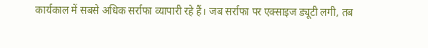कार्यकाल में सबसे अधिक सर्राफा व्यापारी रहे हैं। जब सर्राफा पर एक्साइज ड्यूटी लगी, तब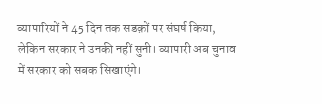व्यापारियों ने 45 दिन तक सडक़ों पर संघर्ष किया, लेकिन सरकार ने उनकी नहीं सुनी। व्यापारी अब चुनाव में सरकार को सबक सिखाएंगे।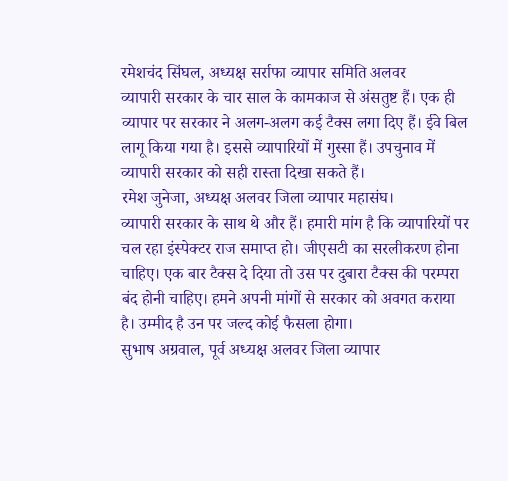रमेशचंद सिंघल, अध्यक्ष सर्राफा व्यापार समिति अलवर
व्यापारी सरकार के चार साल के कामकाज से अंसतुष्ट हैं। एक ही व्यापार पर सरकार ने अलग-अलग कई टैक्स लगा दिए हैं। ईवे बिल लागू किया गया है। इससे व्यापारियों में गुस्सा हैं। उपचुनाव में व्यापारी सरकार को सही रास्ता दिखा सकते हैं।
रमेश जुनेजा, अध्यक्ष अलवर जिला व्यापार महासंघ।
व्यापारी सरकार के साथ थे और हैं। हमारी मांग है कि व्यापारियों पर चल रहा इंस्पेक्टर राज समाप्त हो। जीएसटी का सरलीकरण होना चाहिए। एक बार टैक्स दे दिया तो उस पर दुबारा टैक्स की परम्परा बंद होनी चाहिए। हमने अपनी मांगों से सरकार को अवगत कराया है। उम्मीद है उन पर जल्द कोई फैसला होगा।
सुभाष अग्रवाल, पूर्व अध्यक्ष अलवर जिला व्यापार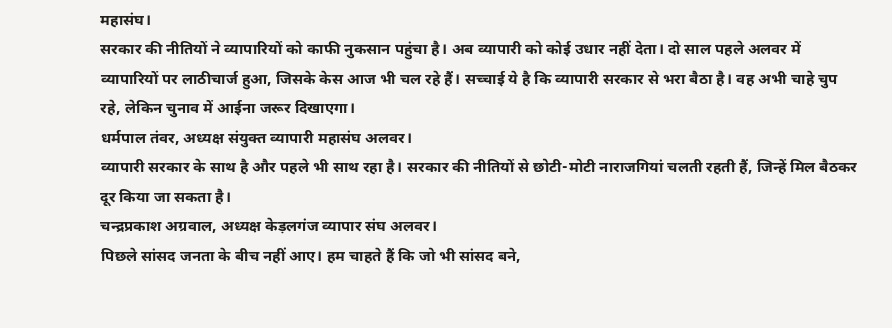महासंघ।
सरकार की नीतियों ने व्यापारियों को काफी नुकसान पहुंचा है। अब व्यापारी को कोई उधार नहीं देता। दो साल पहले अलवर में व्यापारियों पर लाठीचार्ज हुआ, जिसके केस आज भी चल रहे हैं। सच्चाई ये है कि व्यापारी सरकार से भरा बैठा है। वह अभी चाहे चुप रहे, लेकिन चुनाव में आईना जरूर दिखाएगा।
धर्मपाल तंवर, अध्यक्ष संयुक्त व्यापारी महासंघ अलवर।
व्यापारी सरकार के साथ है और पहले भी साथ रहा है। सरकार की नीतियों से छोटी-मोटी नाराजगियां चलती रहती हैं, जिन्हें मिल बैठकर दूर किया जा सकता है।
चन्द्रप्रकाश अग्रवाल, अध्यक्ष केड़लगंज व्यापार संघ अलवर।
पिछले सांसद जनता के बीच नहीं आए। हम चाहते हैं कि जो भी सांसद बने,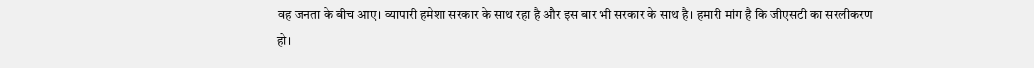वह जनता के बीच आए। व्यापारी हमेशा सरकार के साथ रहा है और इस बार भी सरकार के साथ है। हमारी मांग है कि जीएसटी का सरलीकरण हो।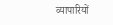व्यापारियों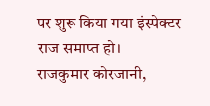पर शुरू किया गया इंस्पेक्टर राज समाप्त हो।
राजकुमार कोरजानी,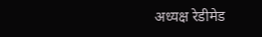अध्यक्ष रेडीमेड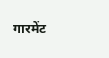गारमेंट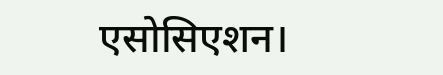एसोसिएशन।